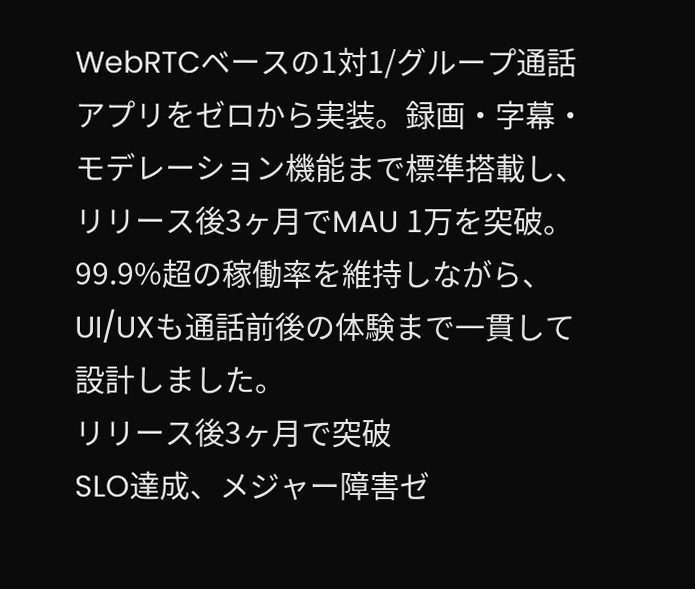WebRTCベースの1対1/グループ通話アプリをゼロから実装。録画・字幕・モデレーション機能まで標準搭載し、リリース後3ヶ月でMAU 1万を突破。99.9%超の稼働率を維持しながら、UI/UXも通話前後の体験まで一貫して設計しました。
リリース後3ヶ月で突破
SLO達成、メジャー障害ゼ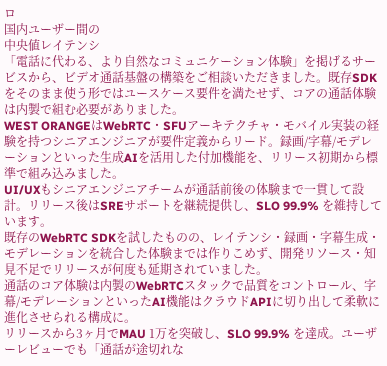ロ
国内ユーザー間の
中央値レイテンシ
「電話に代わる、より自然なコミュニケーション体験」を掲げるサービスから、ビデオ通話基盤の構築をご相談いただきました。既存SDKをそのまま使う形ではユースケース要件を満たせず、コアの通話体験は内製で組む必要がありました。
WEST ORANGEはWebRTC・SFUアーキテクチャ・モバイル実装の経験を持つシニアエンジニアが要件定義からリード。録画/字幕/モデレーションといった生成AIを活用した付加機能を、リリース初期から標準で組み込みました。
UI/UXもシニアエンジニアチームが通話前後の体験まで一貫して設計。リリース後はSREサポートを継続提供し、SLO 99.9% を維持しています。
既存のWebRTC SDKを試したものの、レイテンシ・録画・字幕生成・モデレーションを統合した体験までは作りこめず、開発リソース・知見不足でリリースが何度も延期されていました。
通話のコア体験は内製のWebRTCスタックで品質をコントロール、字幕/モデレーションといったAI機能はクラウドAPIに切り出して柔軟に進化させられる構成に。
リリースから3ヶ月でMAU 1万を突破し、SLO 99.9% を達成。ユーザーレビューでも「通話が途切れな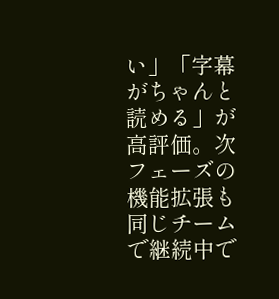い」「字幕がちゃんと読める」が高評価。次フェーズの機能拡張も同じチームで継続中で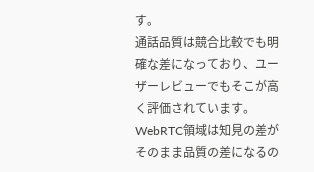す。
通話品質は競合比較でも明確な差になっており、ユーザーレビューでもそこが高く評価されています。WebRTC領域は知見の差がそのまま品質の差になるの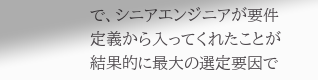で、シニアエンジニアが要件定義から入ってくれたことが結果的に最大の選定要因で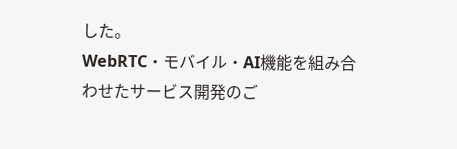した。
WebRTC・モバイル・AI機能を組み合わせたサービス開発のご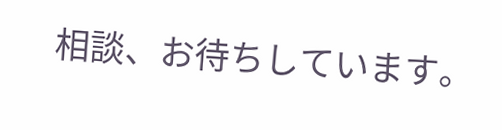相談、お待ちしています。